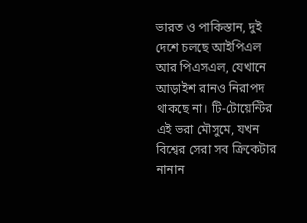ভারত ও পাকিস্তান, দুই দেশে চলছে আইপিএল আর পিএসএল, যেখানে আড়াইশ রানও নিরাপদ থাকছে না। টি-টোয়েন্টির এই ভরা মৌসুমে, যখন বিশ্বের সেরা সব ক্রিকেটার নানান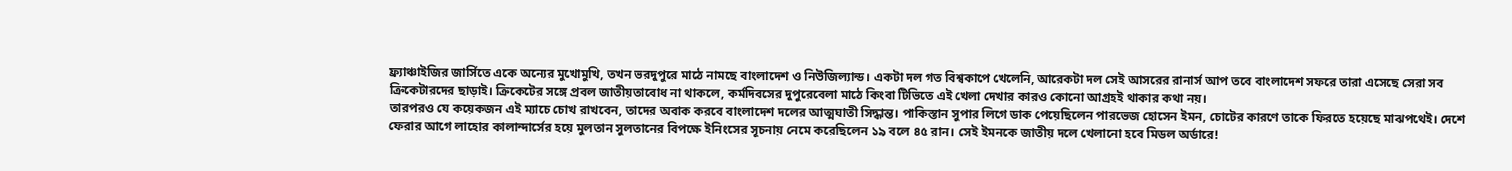ফ্র্যাঞ্চাইজির জার্সিতে একে অন্যের মুখোমুখি, তখন ভরদুপুরে মাঠে নামছে বাংলাদেশ ও নিউজিল্যান্ড। একটা দল গত বিশ্বকাপে খেলেনি, আরেকটা দল সেই আসরের রানার্স আপ তবে বাংলাদেশ সফরে তারা এসেছে সেরা সব ক্রিকেটারদের ছাড়াই। ক্রিকেটের সঙ্গে প্রবল জাতীয়তাবোধ না থাকলে, কর্মদিবসের দুপুরেবেলা মাঠে কিংবা টিভিতে এই খেলা দেখার কারও কোনো আগ্রহই থাকার কথা নয়।
তারপরও যে কয়েকজন এই ম্যাচে চোখ রাখবেন, তাদের অবাক করবে বাংলাদেশ দলের আত্মঘাতী সিদ্ধান্ত। পাকিস্তান সুপার লিগে ডাক পেয়েছিলেন পারভেজ হোসেন ইমন, চোটের কারণে তাকে ফিরতে হয়েছে মাঝপথেই। দেশে ফেরার আগে লাহোর কালান্দার্সের হয়ে মুলতান সুলতানের বিপক্ষে ইনিংসের সূচনায় নেমে করেছিলেন ১৯ বলে ৪৫ রান। সেই ইমনকে জাতীয় দলে খেলানো হবে মিডল অর্ডারে!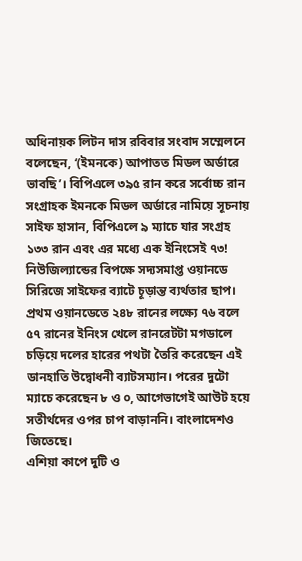অধিনায়ক লিটন দাস রবিবার সংবাদ সম্মেলনে বলেছেন, ‘(ইমনকে) আপাতত মিডল অর্ডারে ভাবছি’। বিপিএলে ৩৯৫ রান করে সর্বোচ্চ রান সংগ্রাহক ইমনকে মিডল অর্ডারে নামিয়ে সূচনায় সাইফ হাসান, বিপিএলে ৯ ম্যাচে যার সংগ্রহ ১৩৩ রান এবং এর মধ্যে এক ইনিংসেই ৭৩! নিউজিল্যান্ডের বিপক্ষে সদ্যসমাপ্ত ওয়ানডে সিরিজে সাইফের ব্যাটে চূড়ান্ত ব্যর্থতার ছাপ। প্রথম ওয়ানডেতে ২৪৮ রানের লক্ষ্যে ৭৬ বলে ৫৭ রানের ইনিংস খেলে রানরেটটা মগডালে চড়িয়ে দলের হারের পথটা তৈরি করেছেন এই ডানহাতি উদ্বোধনী ব্যাটসম্যান। পরের দুটো ম্যাচে করেছেন ৮ ও ০, আগেভাগেই আউট হয়ে সতীর্থদের ওপর চাপ বাড়াননি। বাংলাদেশও জিতেছে।
এশিয়া কাপে দুটি ও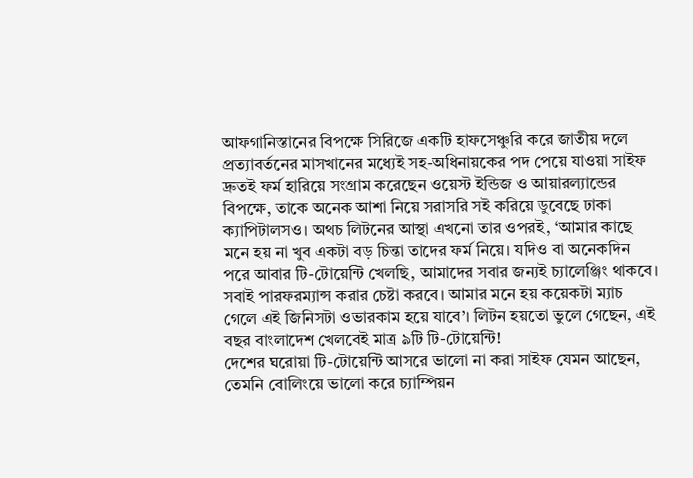আফগানিস্তানের বিপক্ষে সিরিজে একটি হাফসেঞ্চুরি করে জাতীয় দলে প্রত্যাবর্তনের মাসখানের মধ্যেই সহ-অধিনায়কের পদ পেয়ে যাওয়া সাইফ দ্রুতই ফর্ম হারিয়ে সংগ্রাম করেছেন ওয়েস্ট ইন্ডিজ ও আয়ারল্যান্ডের বিপক্ষে, তাকে অনেক আশা নিয়ে সরাসরি সই করিয়ে ডুবেছে ঢাকা ক্যাপিটালসও। অথচ লিটনের আস্থা এখনো তার ওপরই, ‘আমার কাছে মনে হয় না খুব একটা বড় চিন্তা তাদের ফর্ম নিয়ে। যদিও বা অনেকদিন পরে আবার টি-টোয়েন্টি খেলছি, আমাদের সবার জন্যই চ্যালেঞ্জিং থাকবে। সবাই পারফরম্যান্স করার চেষ্টা করবে। আমার মনে হয় কয়েকটা ম্যাচ গেলে এই জিনিসটা ওভারকাম হয়ে যাবে’। লিটন হয়তো ভুলে গেছেন, এই বছর বাংলাদেশ খেলবেই মাত্র ৯টি টি-টোয়েন্টি!
দেশের ঘরোয়া টি-টোয়েন্টি আসরে ভালো না করা সাইফ যেমন আছেন, তেমনি বোলিংয়ে ভালো করে চ্যাম্পিয়ন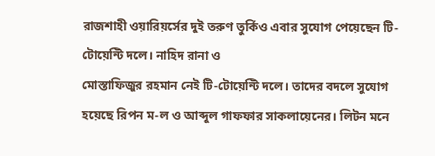রাজশাহী ওয়ারিয়র্সের দুই তরুণ তুর্কিও এবার সুযোগ পেয়েছেন টি-টোয়েন্টি দলে। নাহিদ রানা ও
মোস্তাফিজুর রহমান নেই টি-টোয়েন্টি দলে। তাদের বদলে সুযোগ হয়েছে রিপন ম-ল ও আব্দুল গাফফার সাকলায়েনের। লিটন মনে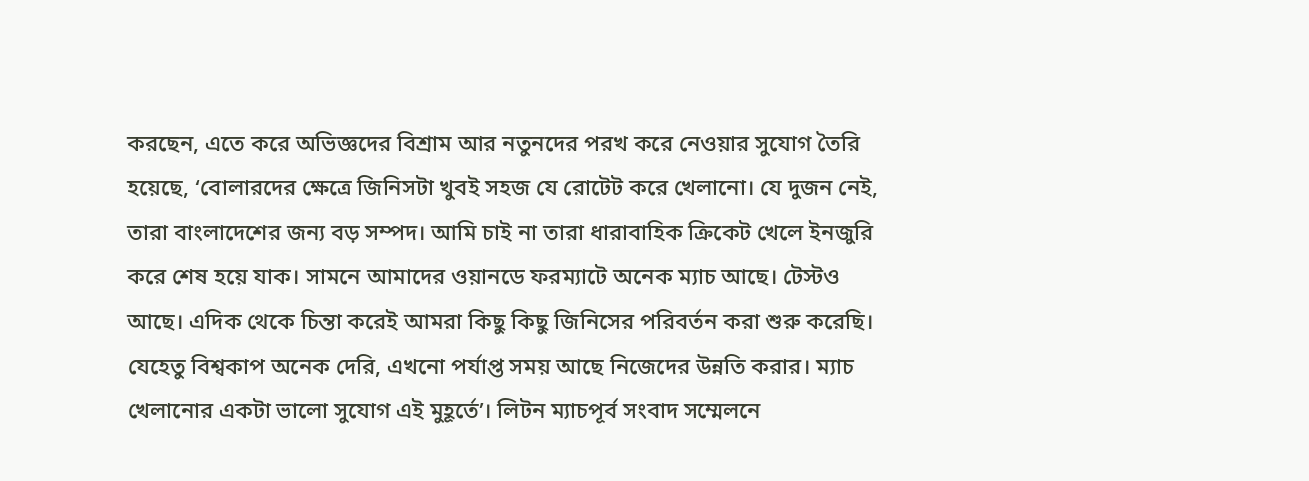করছেন, এতে করে অভিজ্ঞদের বিশ্রাম আর নতুনদের পরখ করে নেওয়ার সুযোগ তৈরি হয়েছে, ‘বোলারদের ক্ষেত্রে জিনিসটা খুবই সহজ যে রোটেট করে খেলানো। যে দুজন নেই, তারা বাংলাদেশের জন্য বড় সম্পদ। আমি চাই না তারা ধারাবাহিক ক্রিকেট খেলে ইনজুরি করে শেষ হয়ে যাক। সামনে আমাদের ওয়ানডে ফরম্যাটে অনেক ম্যাচ আছে। টেস্টও আছে। এদিক থেকে চিন্তা করেই আমরা কিছু কিছু জিনিসের পরিবর্তন করা শুরু করেছি। যেহেতু বিশ্বকাপ অনেক দেরি, এখনো পর্যাপ্ত সময় আছে নিজেদের উন্নতি করার। ম্যাচ খেলানোর একটা ভালো সুযোগ এই মুহূর্তে’। লিটন ম্যাচপূর্ব সংবাদ সম্মেলনে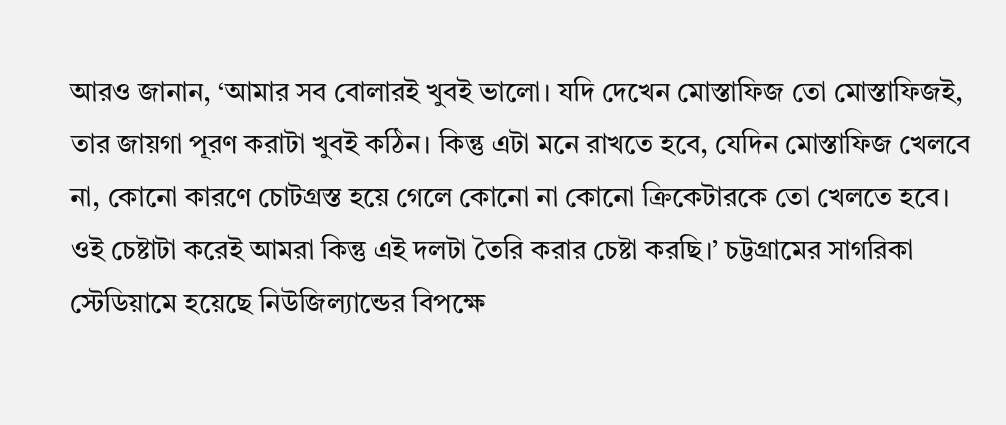আরও জানান, ‘আমার সব বোলারই খুবই ভালো। যদি দেখেন মোস্তাফিজ তো মোস্তাফিজই, তার জায়গা পূরণ করাটা খুবই কঠিন। কিন্তু এটা মনে রাখতে হবে, যেদিন মোস্তাফিজ খেলবে না, কোনো কারণে চোটগ্রস্ত হয়ে গেলে কোনো না কোনো ক্রিকেটারকে তো খেলতে হবে। ওই চেষ্টাটা করেই আমরা কিন্তু এই দলটা তৈরি করার চেষ্টা করছি।’ চট্টগ্রামের সাগরিকা স্টেডিয়ামে হয়েছে নিউজিল্যান্ডের বিপক্ষে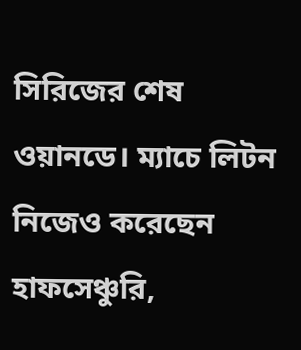সিরিজের শেষ ওয়ানডে। ম্যাচে লিটন নিজেও করেছেন হাফসেঞ্চুরি,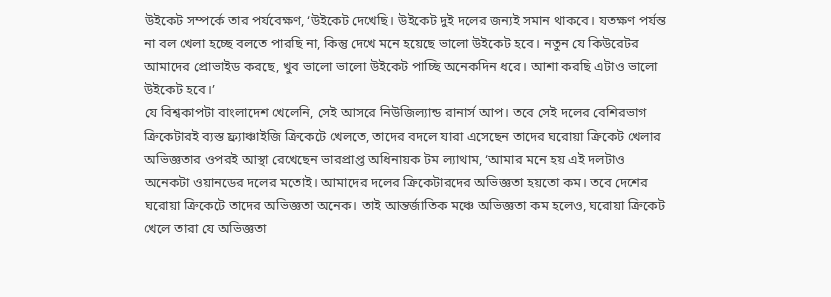উইকেট সম্পর্কে তার পর্যবেক্ষণ, ‘উইকেট দেখেছি। উইকেট দুই দলের জন্যই সমান থাকবে। যতক্ষণ পর্যন্ত না বল খেলা হচ্ছে বলতে পারছি না, কিন্তু দেখে মনে হয়েছে ভালো উইকেট হবে। নতুন যে কিউরেটর আমাদের প্রোভাইড করছে, খুব ভালো ভালো উইকেট পাচ্ছি অনেকদিন ধরে। আশা করছি এটাও ভালো উইকেট হবে।’
যে বিশ্বকাপটা বাংলাদেশ খেলেনি, সেই আসরে নিউজিল্যান্ড রানার্স আপ। তবে সেই দলের বেশিরভাগ ক্রিকেটারই ব্যস্ত ফ্র্যাঞ্চাইজি ক্রিকেটে খেলতে, তাদের বদলে যারা এসেছেন তাদের ঘরোয়া ক্রিকেট খেলার অভিজ্ঞতার ওপরই আস্থা রেখেছেন ভারপ্রাপ্ত অধিনায়ক টম ল্যাথাম, ‘আমার মনে হয় এই দলটাও অনেকটা ওয়ানডের দলের মতোই। আমাদের দলের ক্রিকেটারদের অভিজ্ঞতা হয়তো কম। তবে দেশের ঘরোয়া ক্রিকেটে তাদের অভিজ্ঞতা অনেক। তাই আন্তর্জাতিক মঞ্চে অভিজ্ঞতা কম হলেও, ঘরোয়া ক্রিকেট খেলে তারা যে অভিজ্ঞতা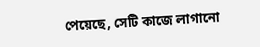পেয়েছে, সেটি কাজে লাগানো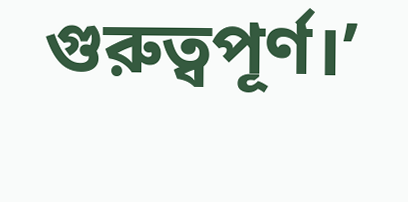গুরুত্বপূর্ণ।’